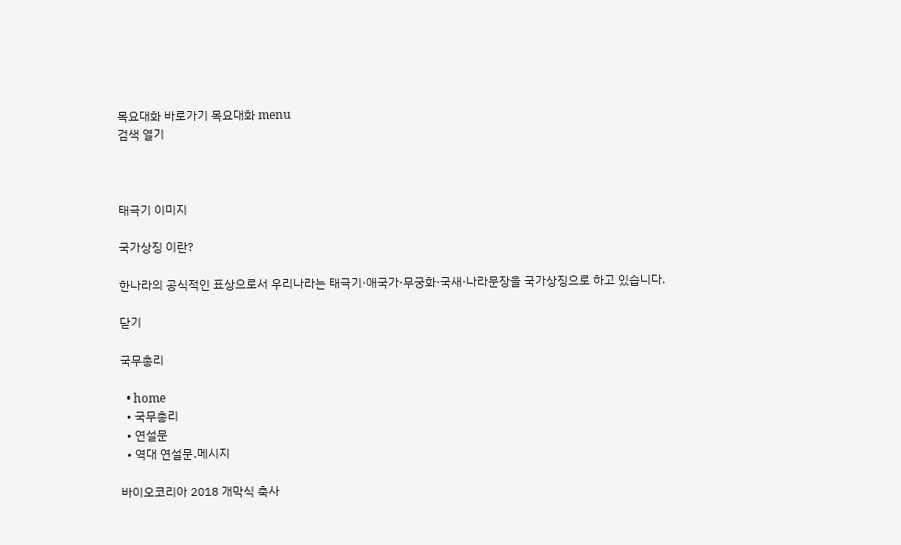목요대화 바로가기 목요대화 menu
검색 열기



태극기 이미지

국가상징 이란?

한나라의 공식적인 표상으로서 우리나라는 태극기·애국가·무궁화·국새·나라문장을 국가상징으로 하고 있습니다.

닫기

국무총리

  • home
  • 국무총리
  • 연설문
  • 역대 연설문․메시지

바이오코리아 2018 개막식 축사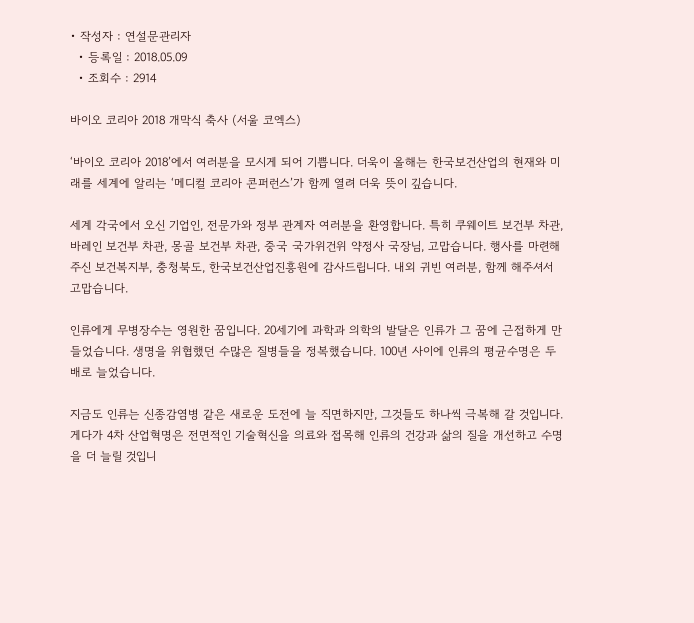• 작성자 : 연설문관리자
  • 등록일 : 2018.05.09
  • 조회수 : 2914

바이오 코리아 2018 개막식 축사 (서울 코엑스)

‘바이오 코리아 2018’에서 여러분을 모시게 되어 기쁩니다. 더욱이 올해는 한국보건산업의 현재와 미래를 세계에 알리는 ‘메디컬 코리아 콘퍼런스’가 함께 열려 더욱 뜻이 깊습니다.

세계 각국에서 오신 기업인, 전문가와 정부 관계자 여러분을 환영합니다. 특히 쿠웨이트 보건부 차관, 바레인 보건부 차관, 몽골 보건부 차관, 중국 국가위건위 약정사 국장님, 고맙습니다. 행사를 마련해주신 보건복지부, 충청북도, 한국보건산업진흥원에 감사드립니다. 내외 귀빈 여러분, 함께 해주셔서 고맙습니다.

인류에게 무병장수는 영원한 꿈입니다. 20세기에 과학과 의학의 발달은 인류가 그 꿈에 근접하게 만들었습니다. 생명을 위협했던 수많은 질병들을 정복했습니다. 100년 사이에 인류의 평균수명은 두 배로 늘었습니다.

지금도 인류는 신종감염병 같은 새로운 도전에 늘 직면하지만, 그것들도 하나씩 극복해 갈 것입니다. 게다가 4차 산업혁명은 전면적인 기술혁신을 의료와 접목해 인류의 건강과 삶의 질을 개선하고 수명을 더 늘릴 것입니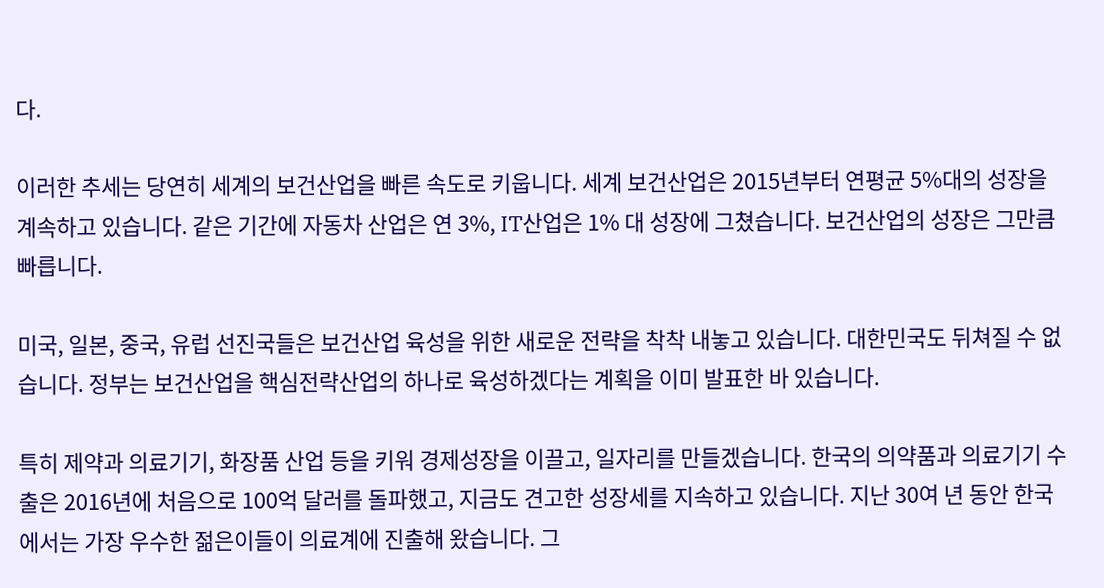다.

이러한 추세는 당연히 세계의 보건산업을 빠른 속도로 키웁니다. 세계 보건산업은 2015년부터 연평균 5%대의 성장을 계속하고 있습니다. 같은 기간에 자동차 산업은 연 3%, IT산업은 1% 대 성장에 그쳤습니다. 보건산업의 성장은 그만큼 빠릅니다.

미국, 일본, 중국, 유럽 선진국들은 보건산업 육성을 위한 새로운 전략을 착착 내놓고 있습니다. 대한민국도 뒤쳐질 수 없습니다. 정부는 보건산업을 핵심전략산업의 하나로 육성하겠다는 계획을 이미 발표한 바 있습니다.

특히 제약과 의료기기, 화장품 산업 등을 키워 경제성장을 이끌고, 일자리를 만들겠습니다. 한국의 의약품과 의료기기 수출은 2016년에 처음으로 100억 달러를 돌파했고, 지금도 견고한 성장세를 지속하고 있습니다. 지난 30여 년 동안 한국에서는 가장 우수한 젊은이들이 의료계에 진출해 왔습니다. 그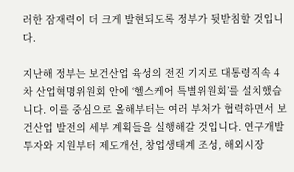러한 잠재력이 더 크게 발현되도록 정부가 뒷받침할 것입니다.

지난해 정부는 보건산업 육성의 전진 기지로 대통령직속 4차 산업혁명위원회 안에 ‘헬스케어 특별위원회’를 설치했습니다. 이를 중심으로 올해부터는 여러 부처가 협력하면서 보건산업 발전의 세부 계획들을 실행해갈 것입니다. 연구개발 투자와 지원부터 제도개선, 창업생태계 조성, 해외시장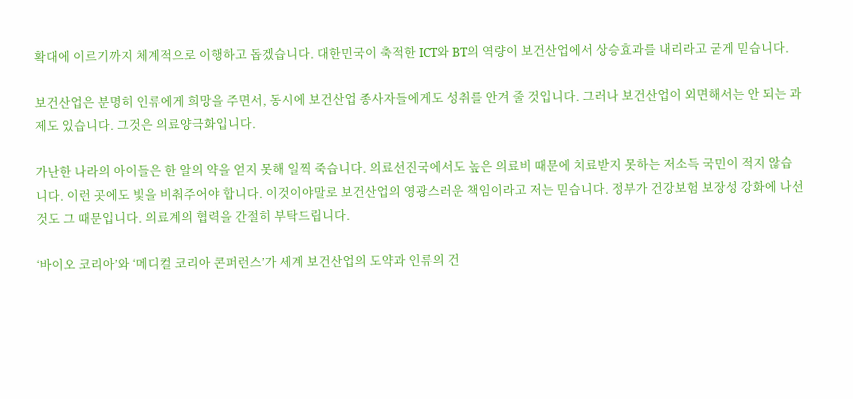확대에 이르기까지 체계적으로 이행하고 돕겠습니다. 대한민국이 축적한 ICT와 BT의 역량이 보건산업에서 상승효과를 내리라고 굳게 믿습니다.

보건산업은 분명히 인류에게 희망을 주면서, 동시에 보건산업 종사자들에게도 성취를 안겨 줄 것입니다. 그러나 보건산업이 외면해서는 안 되는 과제도 있습니다. 그것은 의료양극화입니다.

가난한 나라의 아이들은 한 알의 약을 얻지 못해 일찍 죽습니다. 의료선진국에서도 높은 의료비 때문에 치료받지 못하는 저소득 국민이 적지 않습니다. 이런 곳에도 빛을 비춰주어야 합니다. 이것이야말로 보건산업의 영광스러운 책임이라고 저는 믿습니다. 정부가 건강보험 보장성 강화에 나선 것도 그 때문입니다. 의료계의 협력을 간절히 부탁드립니다.

‘바이오 코리아’와 ‘메디컬 코리아 콘퍼런스’가 세계 보건산업의 도약과 인류의 건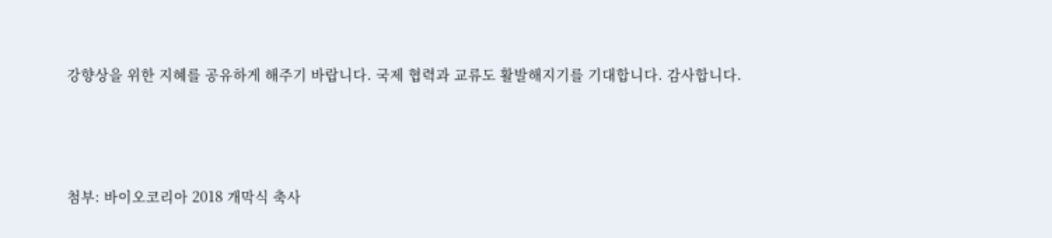강향상을 위한 지혜를 공유하게 해주기 바랍니다. 국제 협력과 교류도 활발해지기를 기대합니다. 감사합니다.



첨부: 바이오코리아 2018 개막식 축사